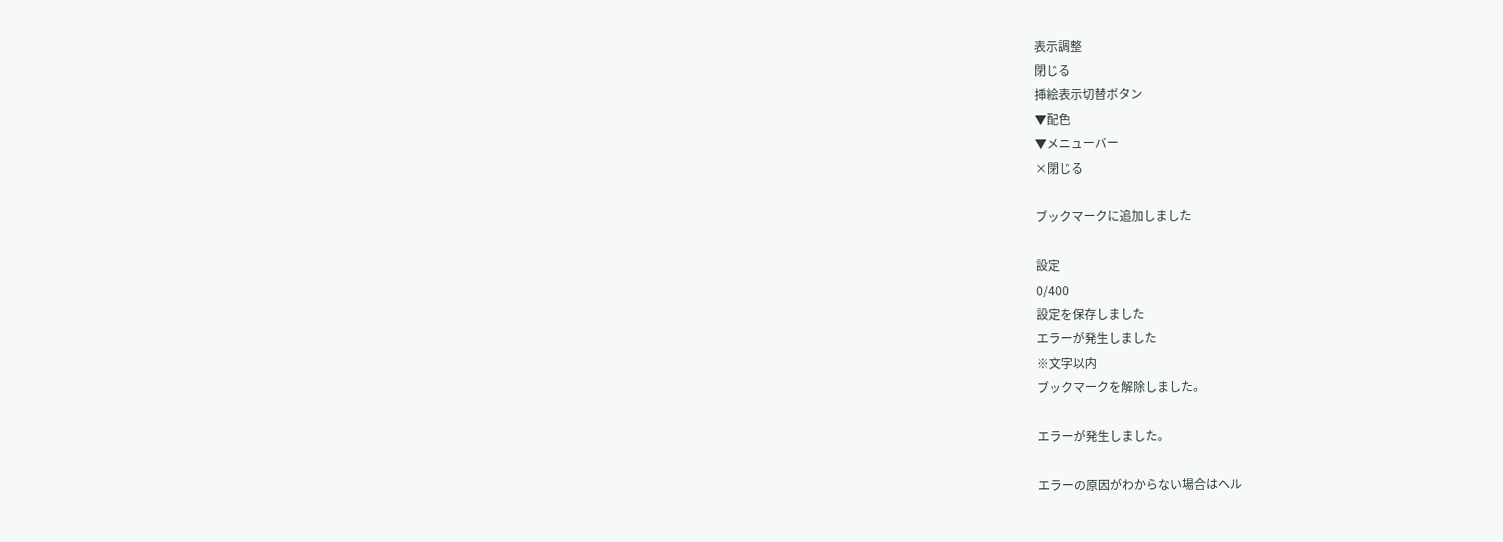表示調整
閉じる
挿絵表示切替ボタン
▼配色
▼メニューバー
×閉じる

ブックマークに追加しました

設定
0/400
設定を保存しました
エラーが発生しました
※文字以内
ブックマークを解除しました。

エラーが発生しました。

エラーの原因がわからない場合はヘル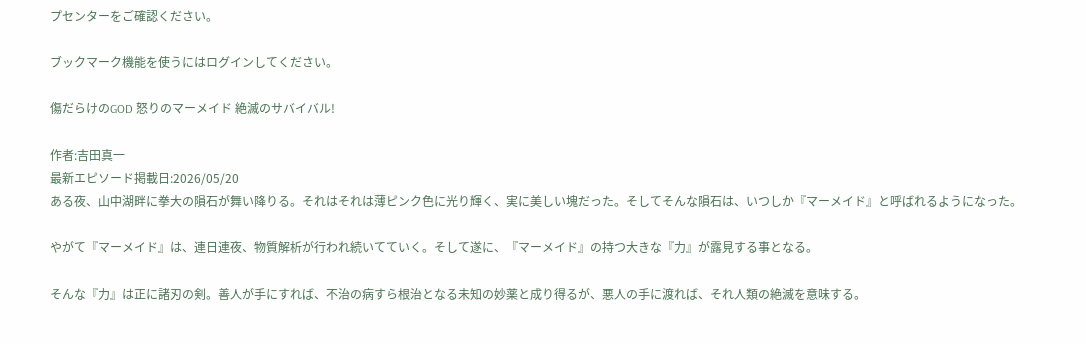プセンターをご確認ください。

ブックマーク機能を使うにはログインしてください。

傷だらけのGOD 怒りのマーメイド 絶滅のサバイバル!

作者:吉田真一
最新エピソード掲載日:2026/05/20
ある夜、山中湖畔に拳大の隕石が舞い降りる。それはそれは薄ピンク色に光り輝く、実に美しい塊だった。そしてそんな隕石は、いつしか『マーメイド』と呼ばれるようになった。

やがて『マーメイド』は、連日連夜、物質解析が行われ続いてていく。そして遂に、『マーメイド』の持つ大きな『力』が露見する事となる。

そんな『力』は正に諸刃の剣。善人が手にすれば、不治の病すら根治となる未知の妙薬と成り得るが、悪人の手に渡れば、それ人類の絶滅を意味する。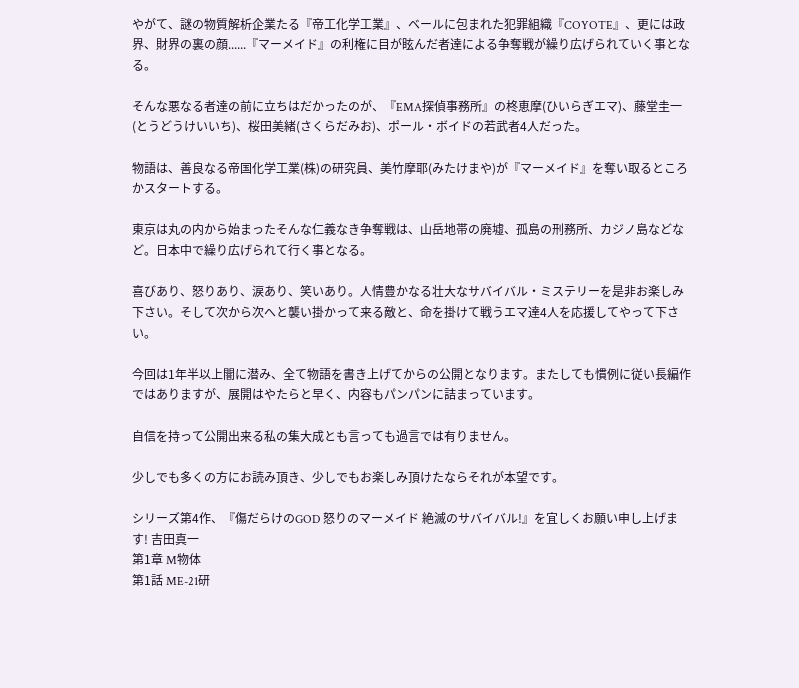やがて、謎の物質解析企業たる『帝工化学工業』、ベールに包まれた犯罪組織『COYOTE』、更には政界、財界の裏の顔......『マーメイド』の利権に目が眩んだ者達による争奪戦が繰り広げられていく事となる。

そんな悪なる者達の前に立ちはだかったのが、『EMA探偵事務所』の柊恵摩(ひいらぎエマ)、藤堂圭一(とうどうけいいち)、桜田美緒(さくらだみお)、ポール・ボイドの若武者4人だった。

物語は、善良なる帝国化学工業(株)の研究員、美竹摩耶(みたけまや)が『マーメイド』を奪い取るところかスタートする。

東京は丸の内から始まったそんな仁義なき争奪戦は、山岳地帯の廃墟、孤島の刑務所、カジノ島などなど。日本中で繰り広げられて行く事となる。

喜びあり、怒りあり、涙あり、笑いあり。人情豊かなる壮大なサバイバル・ミステリーを是非お楽しみ下さい。そして次から次へと襲い掛かって来る敵と、命を掛けて戦うエマ達4人を応援してやって下さい。

今回は1年半以上闇に潜み、全て物語を書き上げてからの公開となります。またしても慣例に従い長編作ではありますが、展開はやたらと早く、内容もパンパンに詰まっています。

自信を持って公開出来る私の集大成とも言っても過言では有りません。

少しでも多くの方にお読み頂き、少しでもお楽しみ頂けたならそれが本望です。

シリーズ第4作、『傷だらけのGOD 怒りのマーメイド 絶滅のサバイバル!』を宜しくお願い申し上げます! 吉田真一
第1章 M物体
第1話 ME-21研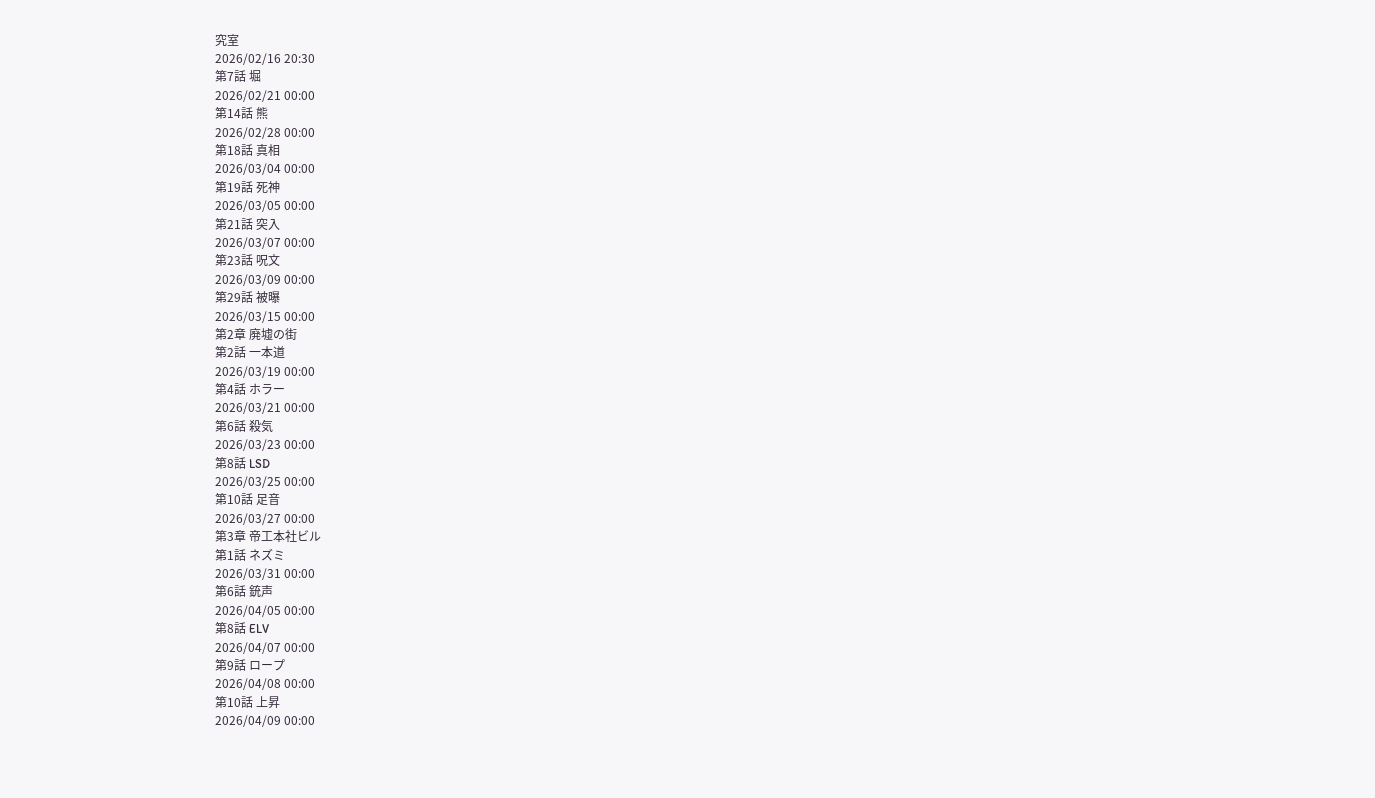究室
2026/02/16 20:30
第7話 堀
2026/02/21 00:00
第14話 熊
2026/02/28 00:00
第18話 真相
2026/03/04 00:00
第19話 死神
2026/03/05 00:00
第21話 突入
2026/03/07 00:00
第23話 呪文
2026/03/09 00:00
第29話 被曝
2026/03/15 00:00
第2章 廃墟の街
第2話 一本道
2026/03/19 00:00
第4話 ホラー
2026/03/21 00:00
第6話 殺気
2026/03/23 00:00
第8話 LSD
2026/03/25 00:00
第10話 足音
2026/03/27 00:00
第3章 帝工本社ビル
第1話 ネズミ
2026/03/31 00:00
第6話 銃声
2026/04/05 00:00
第8話 ELV
2026/04/07 00:00
第9話 ロープ
2026/04/08 00:00
第10話 上昇
2026/04/09 00:00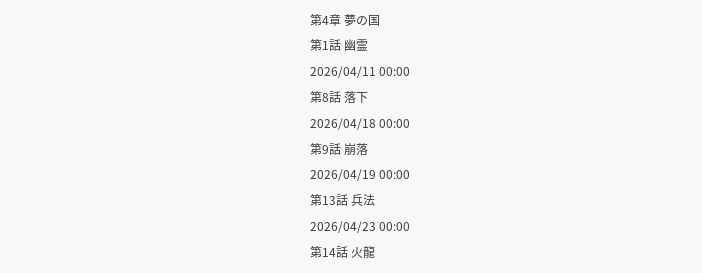第4章 夢の国
第1話 幽霊
2026/04/11 00:00
第8話 落下
2026/04/18 00:00
第9話 崩落
2026/04/19 00:00
第13話 兵法
2026/04/23 00:00
第14話 火龍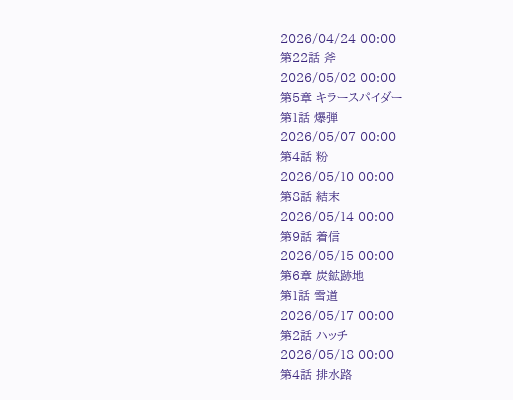2026/04/24 00:00
第22話 斧
2026/05/02 00:00
第5章 キラースパイダー
第1話 爆弾
2026/05/07 00:00
第4話 粉
2026/05/10 00:00
第8話 結末
2026/05/14 00:00
第9話 着信
2026/05/15 00:00
第6章 炭鉱跡地
第1話 雪道
2026/05/17 00:00
第2話 ハッチ
2026/05/18 00:00
第4話 排水路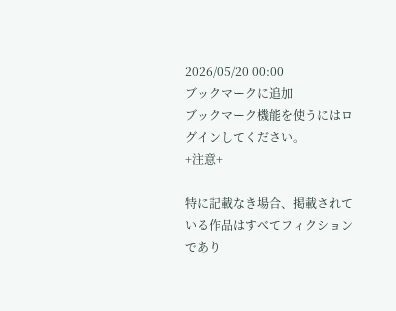2026/05/20 00:00
ブックマークに追加
ブックマーク機能を使うにはログインしてください。
+注意+

特に記載なき場合、掲載されている作品はすべてフィクションであり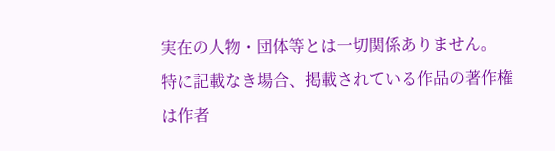実在の人物・団体等とは一切関係ありません。
特に記載なき場合、掲載されている作品の著作権は作者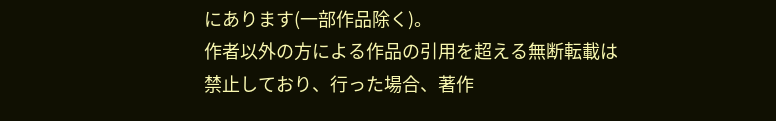にあります(一部作品除く)。
作者以外の方による作品の引用を超える無断転載は禁止しており、行った場合、著作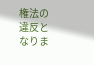権法の違反となりま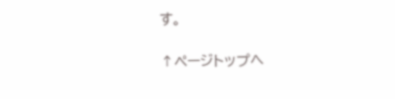す。

↑ページトップへ